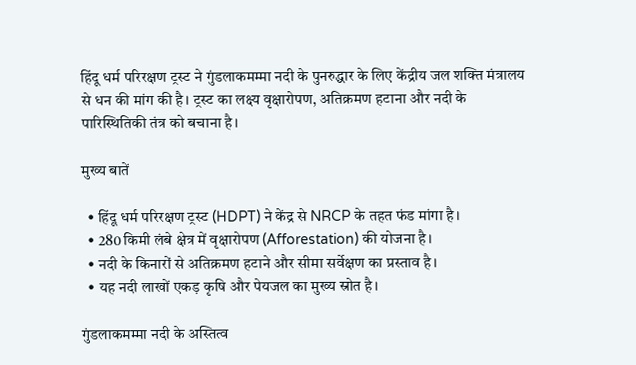हिंदू धर्म परिरक्षण ट्रस्ट ने गुंडलाकमम्मा नदी के पुनरुद्धार के लिए केंद्रीय जल शक्ति मंत्रालय से धन की मांग की है। ट्रस्ट का लक्ष्य वृक्षारोपण, अतिक्रमण हटाना और नदी के पारिस्थितिकी तंत्र को बचाना है।

मुख्य बातें

  • हिंदू धर्म परिरक्षण ट्रस्ट (HDPT) ने केंद्र से NRCP के तहत फंड मांगा है।
  • 280 किमी लंबे क्षेत्र में वृक्षारोपण (Afforestation) की योजना है।
  • नदी के किनारों से अतिक्रमण हटाने और सीमा सर्वेक्षण का प्रस्ताव है।
  • यह नदी लाखों एकड़ कृषि और पेयजल का मुख्य स्रोत है।

गुंडलाकमम्मा नदी के अस्तित्व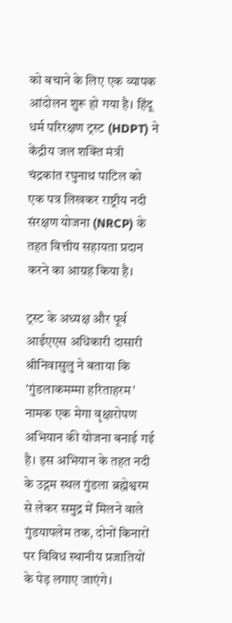को बचाने के लिए एक व्यापक आंदोलन शुरू हो गया है। हिंदू धर्म परिरक्षण ट्रस्ट (HDPT) ने केंद्रीय जल शक्ति मंत्री चंद्रकांत रघुनाथ पाटिल को एक पत्र लिखकर राष्ट्रीय नदी संरक्षण योजना (NRCP) के तहत वित्तीय सहायता प्रदान करने का आग्रह किया है।

ट्रस्ट के अध्यक्ष और पूर्व आईएएस अधिकारी दासारी श्रीनिवासुलु ने बताया कि 'गुंडलाकमम्मा हरिताहरम' नामक एक मेगा वृक्षारोपण अभियान की योजना बनाई गई है। इस अभियान के तहत नदी के उद्गम स्थल गुंडला ब्रह्मेश्वरम से लेकर समुद्र में मिलने वाले गुंडयापलेम तक, दोनों किनारों पर विविध स्थानीय प्रजातियों के पेड़ लगाए जाएंगे।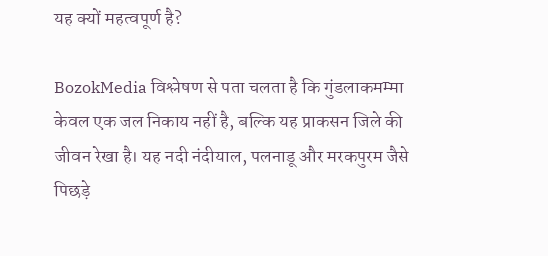यह क्यों महत्वपूर्ण है?

BozokMedia विश्लेषण से पता चलता है कि गुंडलाकमम्मा केवल एक जल निकाय नहीं है, बल्कि यह प्राकसन जिले की जीवन रेखा है। यह नदी नंदीयाल, पलनाडू और मरकपुरम जैसे पिछड़े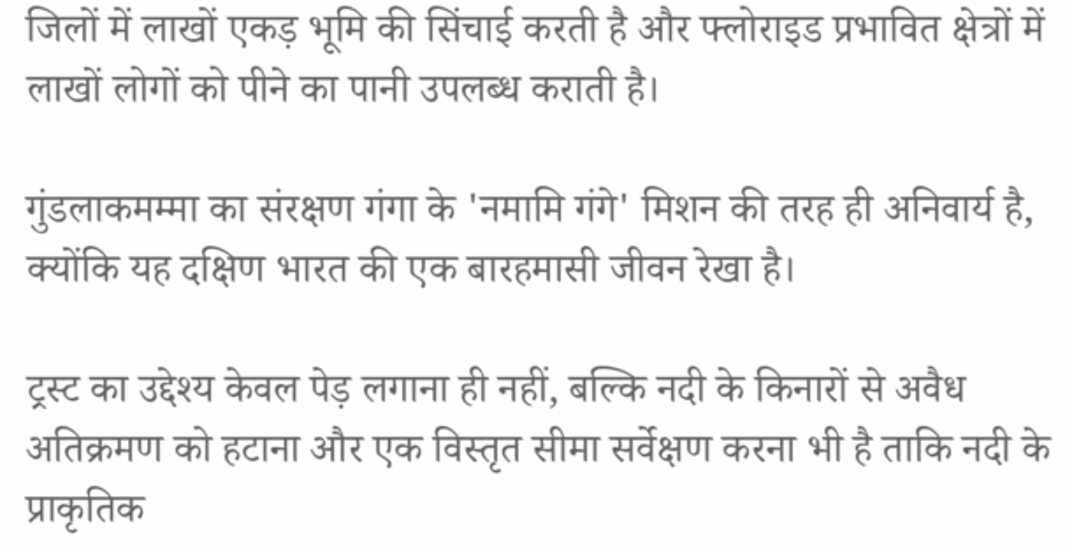जिलों में लाखों एकड़ भूमि की सिंचाई करती है और फ्लोराइड प्रभावित क्षेत्रों में लाखों लोगों को पीने का पानी उपलब्ध कराती है।

गुंडलाकमम्मा का संरक्षण गंगा के 'नमामि गंगे' मिशन की तरह ही अनिवार्य है, क्योंकि यह दक्षिण भारत की एक बारहमासी जीवन रेखा है।

ट्रस्ट का उद्देश्य केवल पेड़ लगाना ही नहीं, बल्कि नदी के किनारों से अवैध अतिक्रमण को हटाना और एक विस्तृत सीमा सर्वेक्षण करना भी है ताकि नदी के प्राकृतिक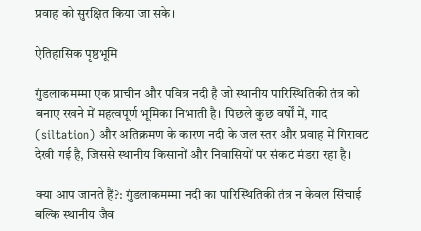प्रवाह को सुरक्षित किया जा सके।

ऐतिहासिक पृष्ठभूमि

गुंडलाकमम्मा एक प्राचीन और पवित्र नदी है जो स्थानीय पारिस्थितिकी तंत्र को बनाए रखने में महत्वपूर्ण भूमिका निभाती है। पिछले कुछ वर्षों में, गाद (siltation) और अतिक्रमण के कारण नदी के जल स्तर और प्रवाह में गिरावट देखी गई है, जिससे स्थानीय किसानों और निवासियों पर संकट मंडरा रहा है।

क्या आप जानते हैं?: गुंडलाकमम्मा नदी का पारिस्थितिकी तंत्र न केवल सिंचाई बल्कि स्थानीय जैव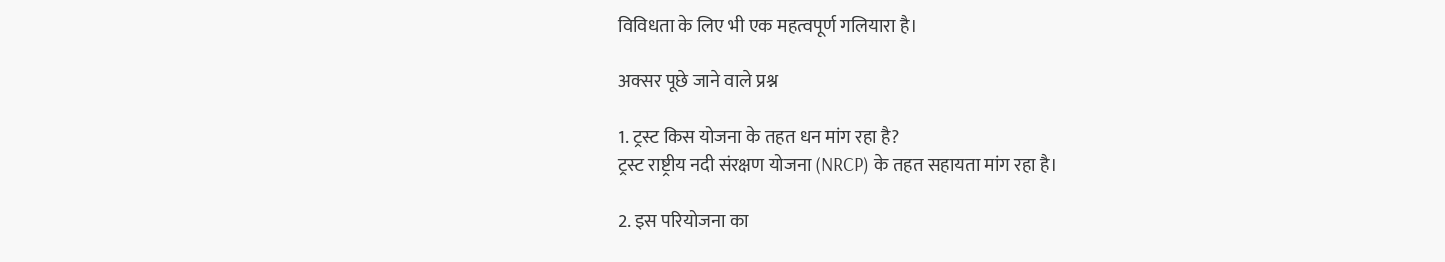विविधता के लिए भी एक महत्वपूर्ण गलियारा है।

अक्सर पूछे जाने वाले प्रश्न

1. ट्रस्ट किस योजना के तहत धन मांग रहा है?
ट्रस्ट राष्ट्रीय नदी संरक्षण योजना (NRCP) के तहत सहायता मांग रहा है।

2. इस परियोजना का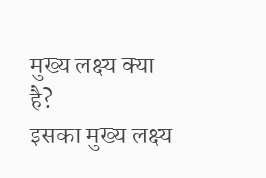मुख्य लक्ष्य क्या है?
इसका मुख्य लक्ष्य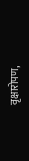वृक्षारोपण,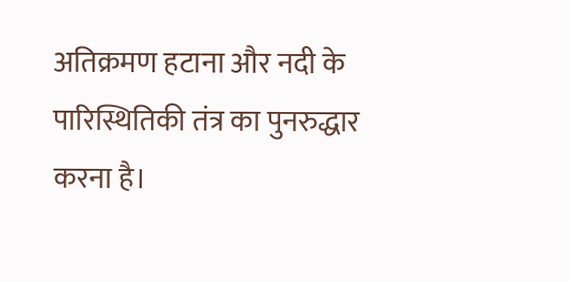अतिक्रमण हटाना और नदी के पारिस्थितिकी तंत्र का पुनरुद्धार करना है।